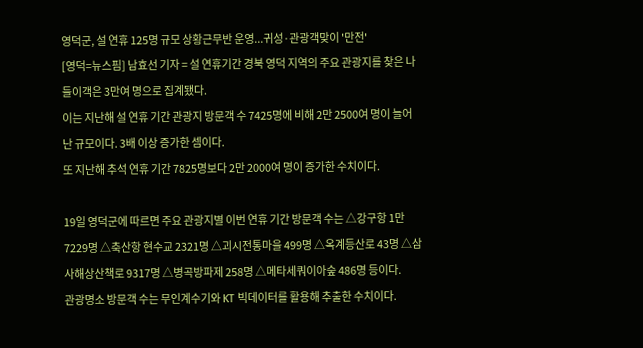영덕군, 설 연휴 125명 규모 상황근무반 운영...귀성·관광객맞이 '만전'
[영덕=뉴스핌] 남효선 기자 = 설 연휴기간 경북 영덕 지역의 주요 관광지를 찾은 나들이객은 3만여 명으로 집계됐다.
이는 지난해 설 연휴 기간 관광지 방문객 수 7425명에 비해 2만 2500여 명이 늘어난 규모이다. 3배 이상 증가한 셈이다.
또 지난해 추석 연휴 기간 7825명보다 2만 2000여 명이 증가한 수치이다.

19일 영덕군에 따르면 주요 관광지별 이번 연휴 기간 방문객 수는 △강구항 1만 7229명 △축산항 현수교 2321명 △괴시전통마을 499명 △옥계등산로 43명 △삼사해상산책로 9317명 △병곡방파제 258명 △메타세쿼이아숲 486명 등이다.
관광명소 방문객 수는 무인계수기와 KT 빅데이터를 활용해 추출한 수치이다.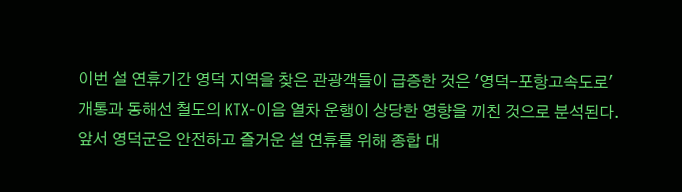이번 설 연휴기간 영덕 지역을 찾은 관광객들이 급증한 것은 '영덕-포항고속도로' 개통과 동해선 철도의 KTX-이음 열차 운행이 상당한 영향을 끼친 것으로 분석된다.
앞서 영덕군은 안전하고 즐거운 설 연휴를 위해 종합 대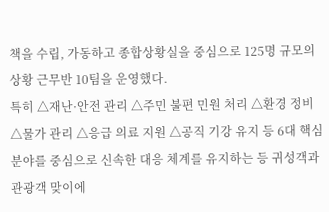책을 수립, 가동하고 종합상황실을 중심으로 125명 규모의 상황 근무반 10팀을 운영했다.
특히 △재난·안전 관리 △주민 불편 민원 처리 △환경 정비 △물가 관리 △응급 의료 지원 △공직 기강 유지 등 6대 핵심 분야를 중심으로 신속한 대응 체계를 유지하는 등 귀성객과 관광객 맞이에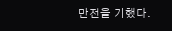만전을 기했다.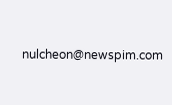nulcheon@newspim.com